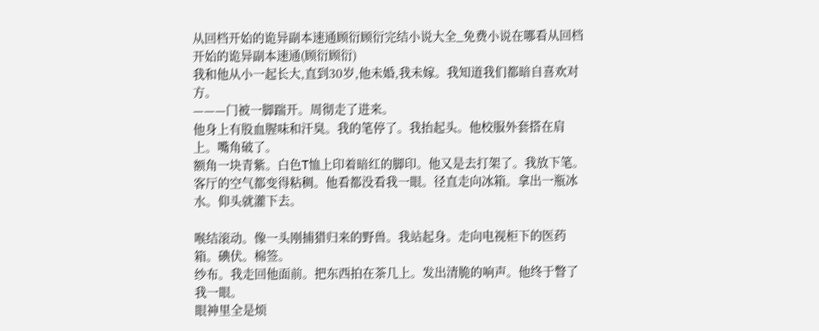从回档开始的诡异副本速通顾衍顾衍完结小说大全_免费小说在哪看从回档开始的诡异副本速通(顾衍顾衍)
我和他从小一起长大,直到30岁,他未婚,我未嫁。我知道我们都暗自喜欢对方。
———门被一脚踹开。周彻走了进来。
他身上有股血腥味和汗臭。我的笔停了。我抬起头。他校服外套搭在肩上。嘴角破了。
额角一块青紫。白色T恤上印着暗红的脚印。他又是去打架了。我放下笔。
客厅的空气都变得粘稠。他看都没看我一眼。径直走向冰箱。拿出一瓶冰水。仰头就灌下去。

喉结滚动。像一头刚捕猎归来的野兽。我站起身。走向电视柜下的医药箱。碘伏。棉签。
纱布。我走回他面前。把东西拍在茶几上。发出清脆的响声。他终于瞥了我一眼。
眼神里全是烦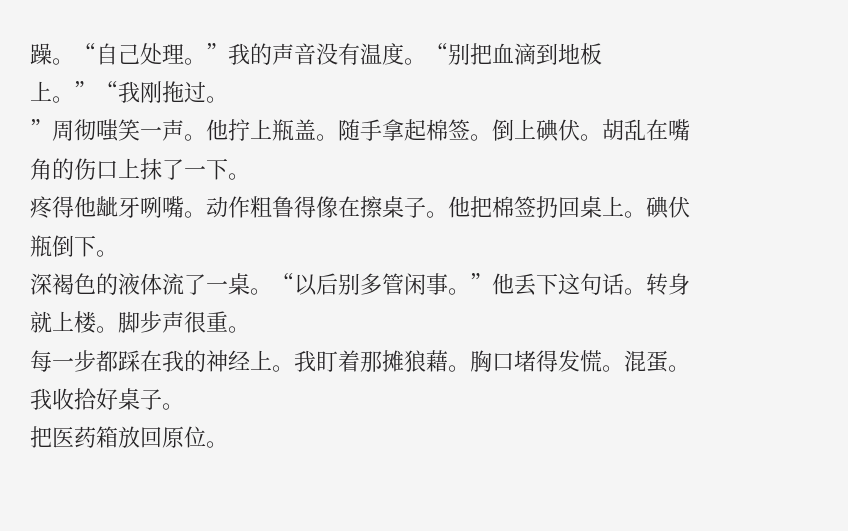躁。“自己处理。”我的声音没有温度。“别把血滴到地板上。”“我刚拖过。
”周彻嗤笑一声。他拧上瓶盖。随手拿起棉签。倒上碘伏。胡乱在嘴角的伤口上抹了一下。
疼得他龇牙咧嘴。动作粗鲁得像在擦桌子。他把棉签扔回桌上。碘伏瓶倒下。
深褐色的液体流了一桌。“以后别多管闲事。”他丢下这句话。转身就上楼。脚步声很重。
每一步都踩在我的神经上。我盯着那摊狼藉。胸口堵得发慌。混蛋。我收拾好桌子。
把医药箱放回原位。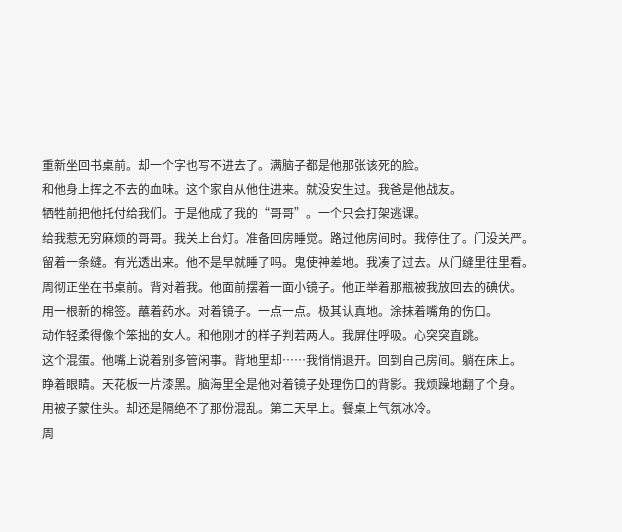重新坐回书桌前。却一个字也写不进去了。满脑子都是他那张该死的脸。
和他身上挥之不去的血味。这个家自从他住进来。就没安生过。我爸是他战友。
牺牲前把他托付给我们。于是他成了我的“哥哥”。一个只会打架逃课。
给我惹无穷麻烦的哥哥。我关上台灯。准备回房睡觉。路过他房间时。我停住了。门没关严。
留着一条缝。有光透出来。他不是早就睡了吗。鬼使神差地。我凑了过去。从门缝里往里看。
周彻正坐在书桌前。背对着我。他面前摆着一面小镜子。他正举着那瓶被我放回去的碘伏。
用一根新的棉签。蘸着药水。对着镜子。一点一点。极其认真地。涂抹着嘴角的伤口。
动作轻柔得像个笨拙的女人。和他刚才的样子判若两人。我屏住呼吸。心突突直跳。
这个混蛋。他嘴上说着别多管闲事。背地里却……我悄悄退开。回到自己房间。躺在床上。
睁着眼睛。天花板一片漆黑。脑海里全是他对着镜子处理伤口的背影。我烦躁地翻了个身。
用被子蒙住头。却还是隔绝不了那份混乱。第二天早上。餐桌上气氛冰冷。
周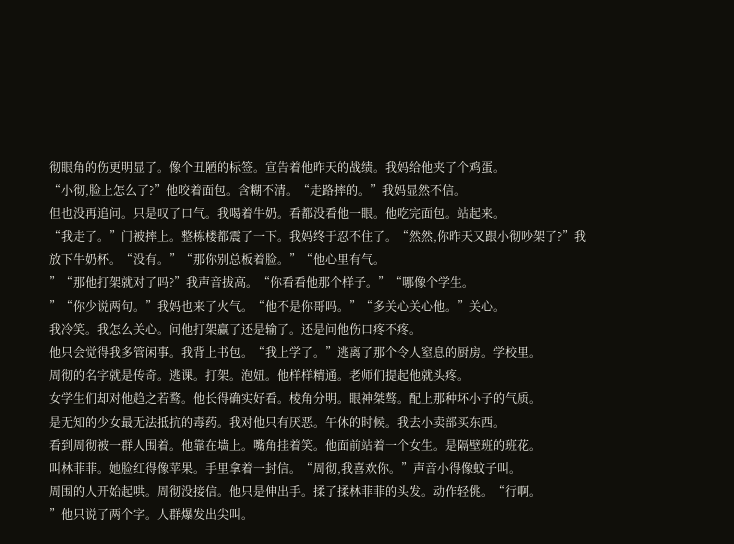彻眼角的伤更明显了。像个丑陋的标签。宣告着他昨天的战绩。我妈给他夹了个鸡蛋。
“小彻,脸上怎么了?”他咬着面包。含糊不清。“走路摔的。”我妈显然不信。
但也没再追问。只是叹了口气。我喝着牛奶。看都没看他一眼。他吃完面包。站起来。
“我走了。”门被摔上。整栋楼都震了一下。我妈终于忍不住了。“然然,你昨天又跟小彻吵架了?”我放下牛奶杯。“没有。”“那你别总板着脸。”“他心里有气。
”“那他打架就对了吗?”我声音拔高。“你看看他那个样子。”“哪像个学生。
”“你少说两句。”我妈也来了火气。“他不是你哥吗。”“多关心关心他。”关心。
我冷笑。我怎么关心。问他打架赢了还是输了。还是问他伤口疼不疼。
他只会觉得我多管闲事。我背上书包。“我上学了。”逃离了那个令人窒息的厨房。学校里。
周彻的名字就是传奇。逃课。打架。泡妞。他样样精通。老师们提起他就头疼。
女学生们却对他趋之若鹜。他长得确实好看。棱角分明。眼神桀骜。配上那种坏小子的气质。
是无知的少女最无法抵抗的毒药。我对他只有厌恶。午休的时候。我去小卖部买东西。
看到周彻被一群人围着。他靠在墙上。嘴角挂着笑。他面前站着一个女生。是隔壁班的班花。
叫林菲菲。她脸红得像苹果。手里拿着一封信。“周彻,我喜欢你。”声音小得像蚊子叫。
周围的人开始起哄。周彻没接信。他只是伸出手。揉了揉林菲菲的头发。动作轻佻。“行啊。
”他只说了两个字。人群爆发出尖叫。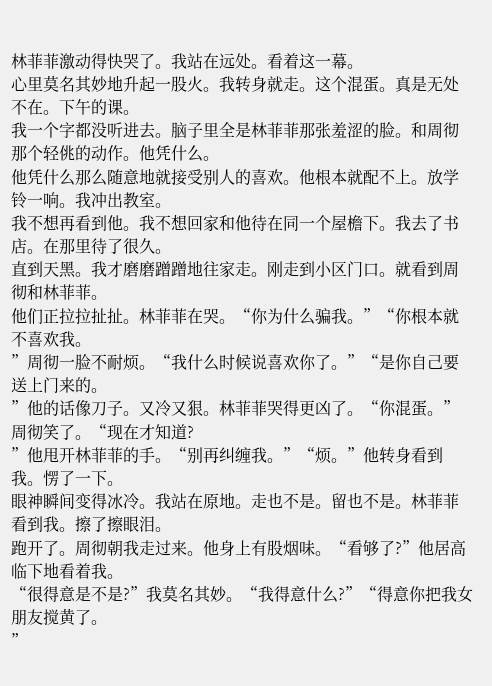林菲菲激动得快哭了。我站在远处。看着这一幕。
心里莫名其妙地升起一股火。我转身就走。这个混蛋。真是无处不在。下午的课。
我一个字都没听进去。脑子里全是林菲菲那张羞涩的脸。和周彻那个轻佻的动作。他凭什么。
他凭什么那么随意地就接受别人的喜欢。他根本就配不上。放学铃一响。我冲出教室。
我不想再看到他。我不想回家和他待在同一个屋檐下。我去了书店。在那里待了很久。
直到天黑。我才磨磨蹭蹭地往家走。刚走到小区门口。就看到周彻和林菲菲。
他们正拉拉扯扯。林菲菲在哭。“你为什么骗我。”“你根本就不喜欢我。
”周彻一脸不耐烦。“我什么时候说喜欢你了。”“是你自己要送上门来的。
”他的话像刀子。又冷又狠。林菲菲哭得更凶了。“你混蛋。”周彻笑了。“现在才知道?
”他甩开林菲菲的手。“别再纠缠我。”“烦。”他转身看到我。愣了一下。
眼神瞬间变得冰冷。我站在原地。走也不是。留也不是。林菲菲看到我。擦了擦眼泪。
跑开了。周彻朝我走过来。他身上有股烟味。“看够了?”他居高临下地看着我。
“很得意是不是?”我莫名其妙。“我得意什么?”“得意你把我女朋友搅黄了。
”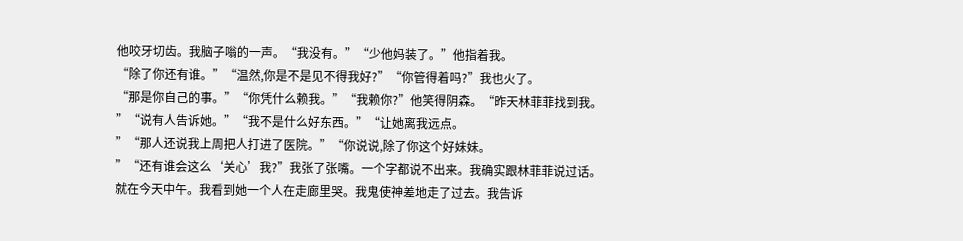他咬牙切齿。我脑子嗡的一声。“我没有。”“少他妈装了。”他指着我。
“除了你还有谁。”“温然,你是不是见不得我好?”“你管得着吗?”我也火了。
“那是你自己的事。”“你凭什么赖我。”“我赖你?”他笑得阴森。“昨天林菲菲找到我。
”“说有人告诉她。”“我不是什么好东西。”“让她离我远点。
”“那人还说我上周把人打进了医院。”“你说说,除了你这个好妹妹。
”“还有谁会这么‘关心’我?”我张了张嘴。一个字都说不出来。我确实跟林菲菲说过话。
就在今天中午。我看到她一个人在走廊里哭。我鬼使神差地走了过去。我告诉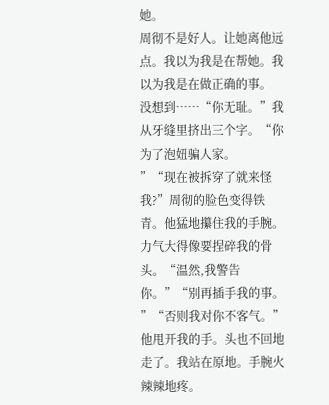她。
周彻不是好人。让她离他远点。我以为我是在帮她。我以为我是在做正确的事。
没想到……“你无耻。”我从牙缝里挤出三个字。“你为了泡妞骗人家。
”“现在被拆穿了就来怪我?”周彻的脸色变得铁青。他猛地攥住我的手腕。
力气大得像要捏碎我的骨头。“温然,我警告你。”“别再插手我的事。
”“否则我对你不客气。”他甩开我的手。头也不回地走了。我站在原地。手腕火辣辣地疼。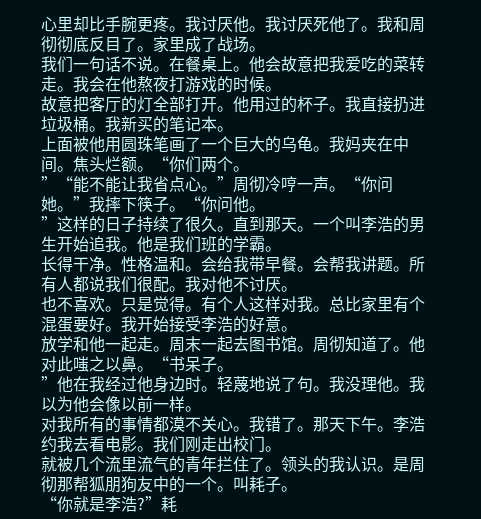心里却比手腕更疼。我讨厌他。我讨厌死他了。我和周彻彻底反目了。家里成了战场。
我们一句话不说。在餐桌上。他会故意把我爱吃的菜转走。我会在他熬夜打游戏的时候。
故意把客厅的灯全部打开。他用过的杯子。我直接扔进垃圾桶。我新买的笔记本。
上面被他用圆珠笔画了一个巨大的乌龟。我妈夹在中间。焦头烂额。“你们两个。
”“能不能让我省点心。”周彻冷哼一声。“你问她。”我摔下筷子。“你问他。
”这样的日子持续了很久。直到那天。一个叫李浩的男生开始追我。他是我们班的学霸。
长得干净。性格温和。会给我带早餐。会帮我讲题。所有人都说我们很配。我对他不讨厌。
也不喜欢。只是觉得。有个人这样对我。总比家里有个混蛋要好。我开始接受李浩的好意。
放学和他一起走。周末一起去图书馆。周彻知道了。他对此嗤之以鼻。“书呆子。
”他在我经过他身边时。轻蔑地说了句。我没理他。我以为他会像以前一样。
对我所有的事情都漠不关心。我错了。那天下午。李浩约我去看电影。我们刚走出校门。
就被几个流里流气的青年拦住了。领头的我认识。是周彻那帮狐朋狗友中的一个。叫耗子。
“你就是李浩?”耗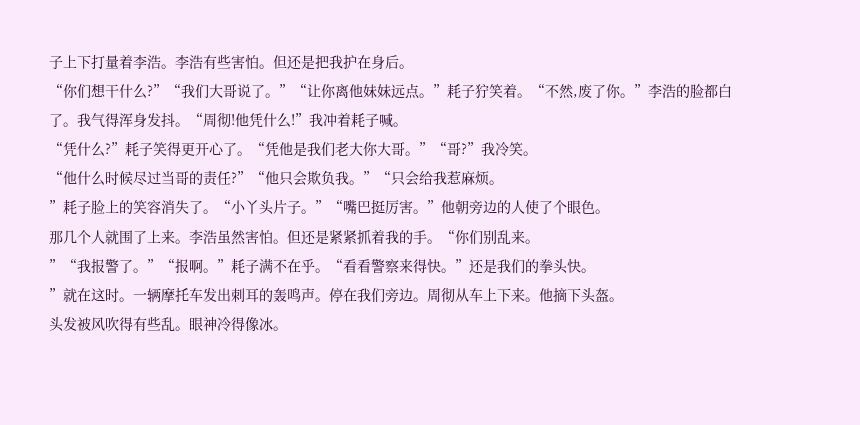子上下打量着李浩。李浩有些害怕。但还是把我护在身后。
“你们想干什么?”“我们大哥说了。”“让你离他妹妹远点。”耗子狞笑着。“不然,废了你。”李浩的脸都白了。我气得浑身发抖。“周彻!他凭什么!”我冲着耗子喊。
“凭什么?”耗子笑得更开心了。“凭他是我们老大你大哥。”“哥?”我冷笑。
“他什么时候尽过当哥的责任?”“他只会欺负我。”“只会给我惹麻烦。
”耗子脸上的笑容消失了。“小丫头片子。”“嘴巴挺厉害。”他朝旁边的人使了个眼色。
那几个人就围了上来。李浩虽然害怕。但还是紧紧抓着我的手。“你们别乱来。
”“我报警了。”“报啊。”耗子满不在乎。“看看警察来得快。”还是我们的拳头快。
”就在这时。一辆摩托车发出刺耳的轰鸣声。停在我们旁边。周彻从车上下来。他摘下头盔。
头发被风吹得有些乱。眼神冷得像冰。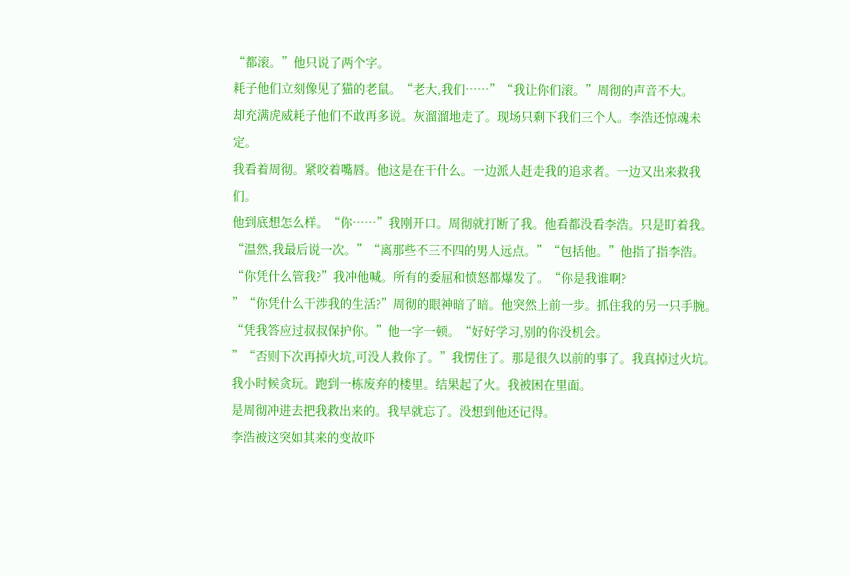“都滚。”他只说了两个字。
耗子他们立刻像见了猫的老鼠。“老大,我们……”“我让你们滚。”周彻的声音不大。
却充满虎威耗子他们不敢再多说。灰溜溜地走了。现场只剩下我们三个人。李浩还惊魂未定。
我看着周彻。紧咬着嘴唇。他这是在干什么。一边派人赶走我的追求者。一边又出来救我们。
他到底想怎么样。“你……”我刚开口。周彻就打断了我。他看都没看李浩。只是盯着我。
“温然,我最后说一次。”“离那些不三不四的男人远点。”“包括他。”他指了指李浩。
“你凭什么管我?”我冲他喊。所有的委屈和愤怒都爆发了。“你是我谁啊?
”“你凭什么干涉我的生活?”周彻的眼神暗了暗。他突然上前一步。抓住我的另一只手腕。
“凭我答应过叔叔保护你。”他一字一顿。“好好学习,别的你没机会。
”“否则下次再掉火坑,可没人救你了。”我愣住了。那是很久以前的事了。我真掉过火坑。
我小时候贪玩。跑到一栋废弃的楼里。结果起了火。我被困在里面。
是周彻冲进去把我救出来的。我早就忘了。没想到他还记得。
李浩被这突如其来的变故吓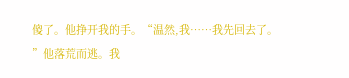傻了。他挣开我的手。“温然,我……我先回去了。
”他落荒而逃。我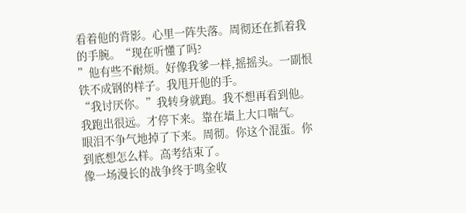看着他的背影。心里一阵失落。周彻还在抓着我的手腕。“现在听懂了吗?
”他有些不耐烦。好像我爹一样,摇摇头。一副恨铁不成钢的样子。我甩开他的手。
“我讨厌你。”我转身就跑。我不想再看到他。我跑出很远。才停下来。靠在墙上大口喘气。
眼泪不争气地掉了下来。周彻。你这个混蛋。你到底想怎么样。高考结束了。
像一场漫长的战争终于鸣金收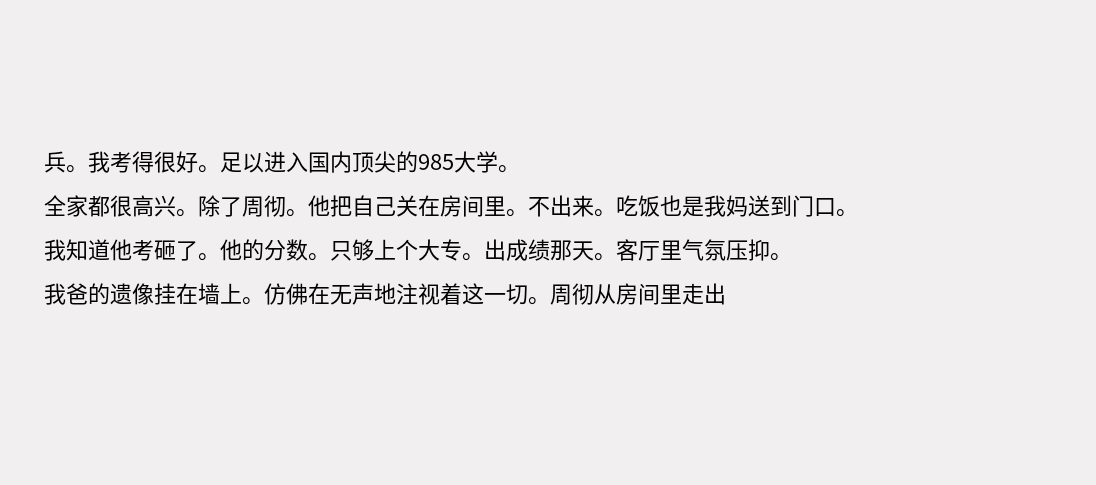兵。我考得很好。足以进入国内顶尖的985大学。
全家都很高兴。除了周彻。他把自己关在房间里。不出来。吃饭也是我妈送到门口。
我知道他考砸了。他的分数。只够上个大专。出成绩那天。客厅里气氛压抑。
我爸的遗像挂在墙上。仿佛在无声地注视着这一切。周彻从房间里走出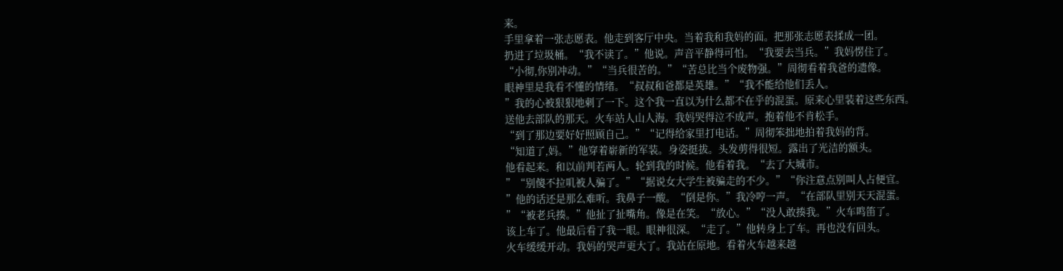来。
手里拿着一张志愿表。他走到客厅中央。当着我和我妈的面。把那张志愿表揉成一团。
扔进了垃圾桶。“我不读了。”他说。声音平静得可怕。“我要去当兵。”我妈愣住了。
“小彻,你别冲动。”“当兵很苦的。”“苦总比当个废物强。”周彻看着我爸的遗像。
眼神里是我看不懂的情绪。“叔叔和爸都是英雄。”“我不能给他们丢人。
”我的心被狠狠地刺了一下。这个我一直以为什么都不在乎的混蛋。原来心里装着这些东西。
送他去部队的那天。火车站人山人海。我妈哭得泣不成声。抱着他不肯松手。
“到了那边要好好照顾自己。”“记得给家里打电话。”周彻笨拙地拍着我妈的背。
“知道了,妈。”他穿着崭新的军装。身姿挺拔。头发剪得很短。露出了光洁的额头。
他看起来。和以前判若两人。轮到我的时候。他看着我。“去了大城市。
”“别傻不拉叽被人骗了。”“据说女大学生被骗走的不少。”“你注意点别叫人占便宜。
”他的话还是那么难听。我鼻子一酸。“倒是你。”我冷哼一声。“在部队里别天天混蛋。
”“被老兵揍。”他扯了扯嘴角。像是在笑。“放心。”“没人敢揍我。”火车鸣笛了。
该上车了。他最后看了我一眼。眼神很深。“走了。”他转身上了车。再也没有回头。
火车缓缓开动。我妈的哭声更大了。我站在原地。看着火车越来越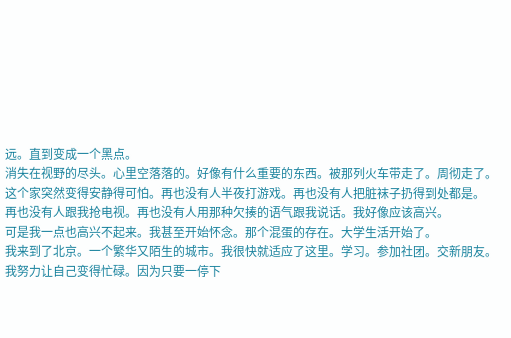远。直到变成一个黑点。
消失在视野的尽头。心里空落落的。好像有什么重要的东西。被那列火车带走了。周彻走了。
这个家突然变得安静得可怕。再也没有人半夜打游戏。再也没有人把脏袜子扔得到处都是。
再也没有人跟我抢电视。再也没有人用那种欠揍的语气跟我说话。我好像应该高兴。
可是我一点也高兴不起来。我甚至开始怀念。那个混蛋的存在。大学生活开始了。
我来到了北京。一个繁华又陌生的城市。我很快就适应了这里。学习。参加社团。交新朋友。
我努力让自己变得忙碌。因为只要一停下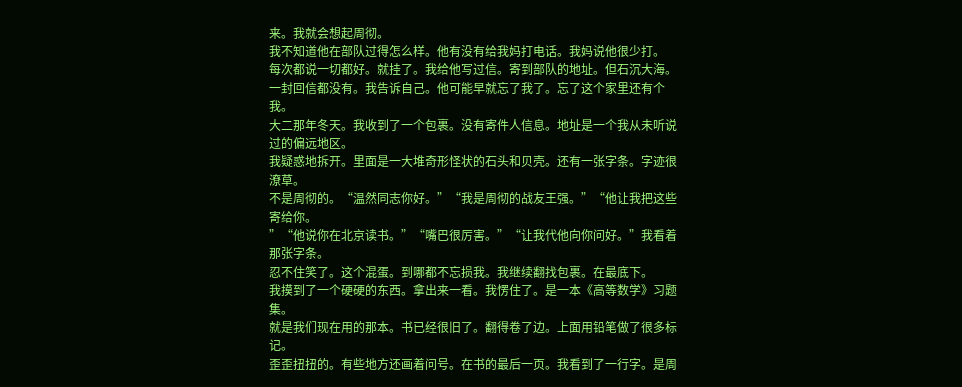来。我就会想起周彻。
我不知道他在部队过得怎么样。他有没有给我妈打电话。我妈说他很少打。
每次都说一切都好。就挂了。我给他写过信。寄到部队的地址。但石沉大海。
一封回信都没有。我告诉自己。他可能早就忘了我了。忘了这个家里还有个我。
大二那年冬天。我收到了一个包裹。没有寄件人信息。地址是一个我从未听说过的偏远地区。
我疑惑地拆开。里面是一大堆奇形怪状的石头和贝壳。还有一张字条。字迹很潦草。
不是周彻的。“温然同志你好。”“我是周彻的战友王强。”“他让我把这些寄给你。
”“他说你在北京读书。”“嘴巴很厉害。”“让我代他向你问好。”我看着那张字条。
忍不住笑了。这个混蛋。到哪都不忘损我。我继续翻找包裹。在最底下。
我摸到了一个硬硬的东西。拿出来一看。我愣住了。是一本《高等数学》习题集。
就是我们现在用的那本。书已经很旧了。翻得卷了边。上面用铅笔做了很多标记。
歪歪扭扭的。有些地方还画着问号。在书的最后一页。我看到了一行字。是周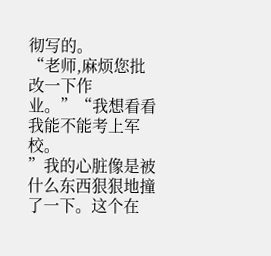彻写的。
“老师,麻烦您批改一下作业。”“我想看看我能不能考上军校。
”我的心脏像是被什么东西狠狠地撞了一下。这个在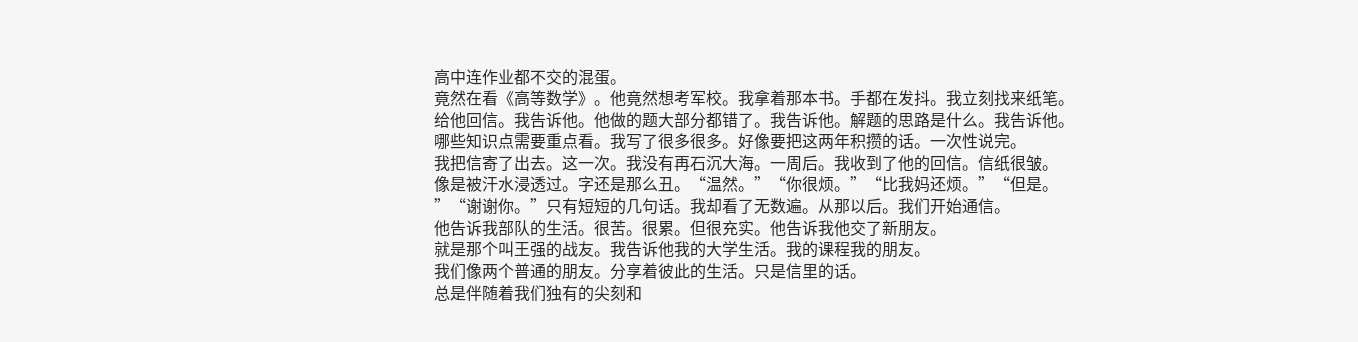高中连作业都不交的混蛋。
竟然在看《高等数学》。他竟然想考军校。我拿着那本书。手都在发抖。我立刻找来纸笔。
给他回信。我告诉他。他做的题大部分都错了。我告诉他。解题的思路是什么。我告诉他。
哪些知识点需要重点看。我写了很多很多。好像要把这两年积攒的话。一次性说完。
我把信寄了出去。这一次。我没有再石沉大海。一周后。我收到了他的回信。信纸很皱。
像是被汗水浸透过。字还是那么丑。“温然。”“你很烦。”“比我妈还烦。”“但是。
”“谢谢你。”只有短短的几句话。我却看了无数遍。从那以后。我们开始通信。
他告诉我部队的生活。很苦。很累。但很充实。他告诉我他交了新朋友。
就是那个叫王强的战友。我告诉他我的大学生活。我的课程我的朋友。
我们像两个普通的朋友。分享着彼此的生活。只是信里的话。
总是伴随着我们独有的尖刻和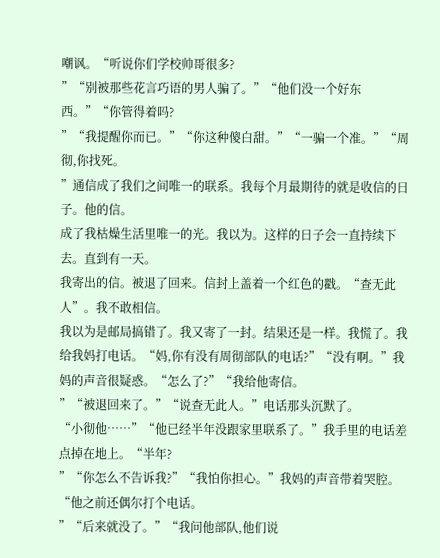嘲讽。“听说你们学校帅哥很多?
”“别被那些花言巧语的男人骗了。”“他们没一个好东西。”“你管得着吗?
”“我提醒你而已。”“你这种傻白甜。”“一骗一个准。”“周彻,你找死。
”通信成了我们之间唯一的联系。我每个月最期待的就是收信的日子。他的信。
成了我枯燥生活里唯一的光。我以为。这样的日子会一直持续下去。直到有一天。
我寄出的信。被退了回来。信封上盖着一个红色的戳。“查无此人”。我不敢相信。
我以为是邮局搞错了。我又寄了一封。结果还是一样。我慌了。我给我妈打电话。“妈,你有没有周彻部队的电话?”“没有啊。”我妈的声音很疑惑。“怎么了?”“我给他寄信。
”“被退回来了。”“说查无此人。”电话那头沉默了。
“小彻他……”“他已经半年没跟家里联系了。”我手里的电话差点掉在地上。“半年?
”“你怎么不告诉我?”“我怕你担心。”我妈的声音带着哭腔。“他之前还偶尔打个电话。
”“后来就没了。”“我问他部队,他们说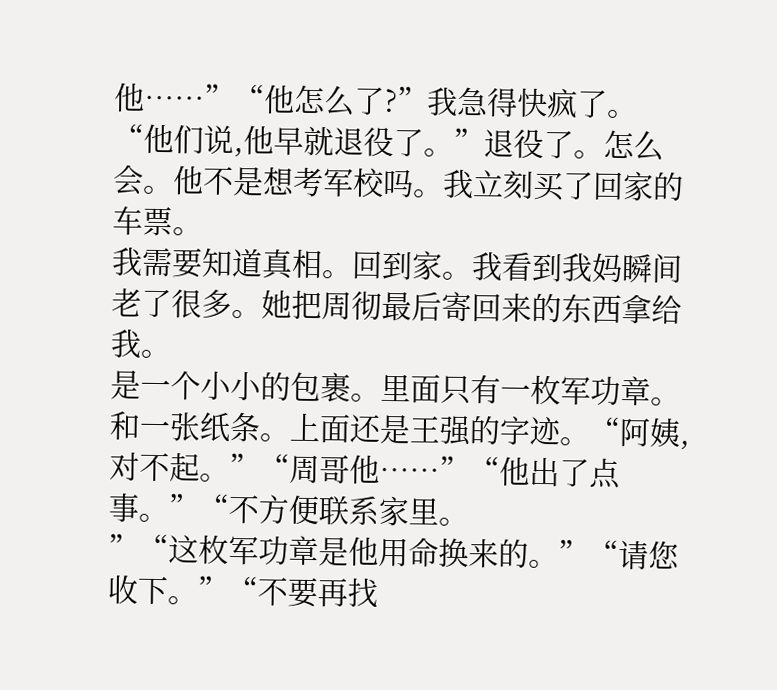他……”“他怎么了?”我急得快疯了。
“他们说,他早就退役了。”退役了。怎么会。他不是想考军校吗。我立刻买了回家的车票。
我需要知道真相。回到家。我看到我妈瞬间老了很多。她把周彻最后寄回来的东西拿给我。
是一个小小的包裹。里面只有一枚军功章。和一张纸条。上面还是王强的字迹。“阿姨,对不起。”“周哥他……”“他出了点事。”“不方便联系家里。
”“这枚军功章是他用命换来的。”“请您收下。”“不要再找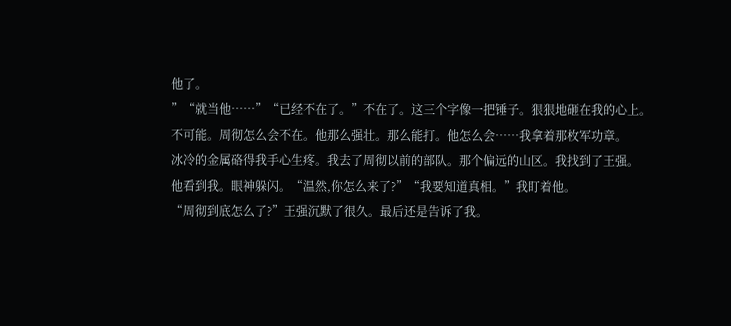他了。
”“就当他……”“已经不在了。”不在了。这三个字像一把锤子。狠狠地砸在我的心上。
不可能。周彻怎么会不在。他那么强壮。那么能打。他怎么会……我拿着那枚军功章。
冰冷的金属硌得我手心生疼。我去了周彻以前的部队。那个偏远的山区。我找到了王强。
他看到我。眼神躲闪。“温然,你怎么来了?”“我要知道真相。”我盯着他。
“周彻到底怎么了?”王强沉默了很久。最后还是告诉了我。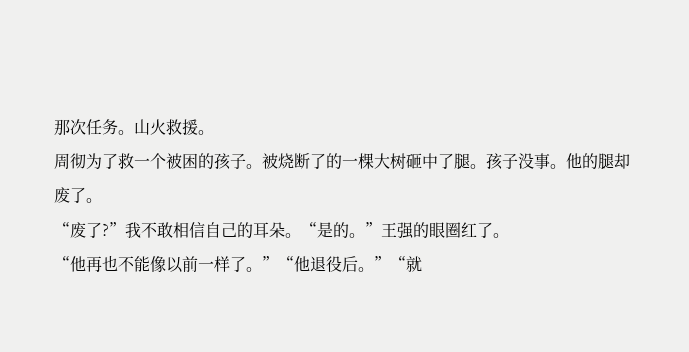那次任务。山火救援。
周彻为了救一个被困的孩子。被烧断了的一棵大树砸中了腿。孩子没事。他的腿却废了。
“废了?”我不敢相信自己的耳朵。“是的。”王强的眼圈红了。
“他再也不能像以前一样了。”“他退役后。”“就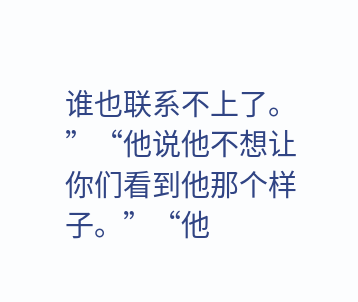谁也联系不上了。
”“他说他不想让你们看到他那个样子。”“他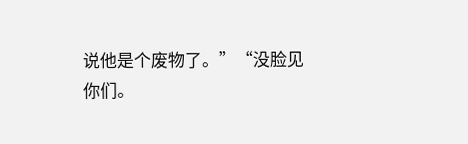说他是个废物了。”“没脸见你们。